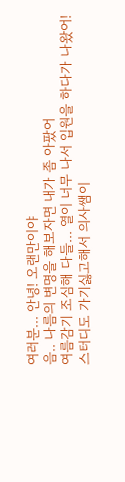여러분... 안녕! 오랜만이야
음.. 나름의 변명을 해보자면 내가 좀 아팠어
여름감기 조심해 다들... 열이 너무 나서 입원을 하다가 나왔어!
스터디도 가기싫고해서 의사쌤이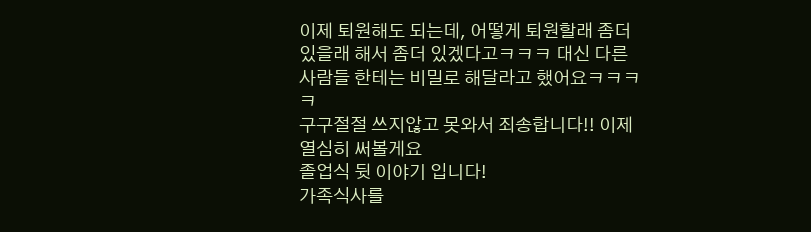이제 퇴원해도 되는데, 어떻게 퇴원할래 좀더 있을래 해서 좀더 있겠다고ㅋㅋㅋ 대신 다른사람들 한테는 비밀로 해달라고 했어요ㅋㅋㅋㅋ
구구절절 쓰지않고 못와서 죄송합니다!! 이제 열심히 써볼게요
졸업식 뒷 이야기 입니다!
가족식사를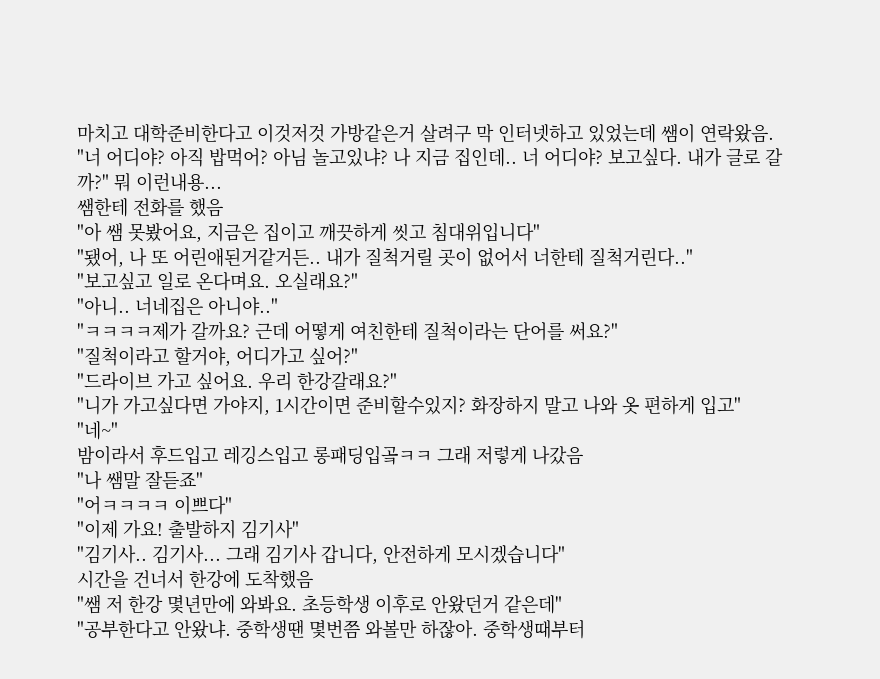마치고 대학준비한다고 이것저것 가방같은거 살려구 막 인터넷하고 있었는데 쌤이 연락왔음.
"너 어디야? 아직 밥먹어? 아님 놀고있냐? 나 지금 집인데.. 너 어디야? 보고싶다. 내가 글로 갈까?" 뭐 이런내용...
쌤한테 전화를 했음
"아 쌤 못봤어요, 지금은 집이고 깨끗하게 씻고 침대위입니다"
"됐어, 나 또 어린애된거같거든.. 내가 질척거릴 곳이 없어서 너한테 질척거린다.."
"보고싶고 일로 온다며요. 오실래요?"
"아니.. 너네집은 아니야.."
"ㅋㅋㅋㅋ제가 갈까요? 근데 어떻게 여친한테 질척이라는 단어를 써요?"
"질척이라고 할거야, 어디가고 싶어?"
"드라이브 가고 싶어요. 우리 한강갈래요?"
"니가 가고싶다면 가야지, 1시간이면 준비할수있지? 화장하지 말고 나와 옷 편하게 입고"
"네~"
밤이라서 후드입고 레깅스입고 롱패딩입곸ㅋㅋ 그래 저렇게 나갔음
"나 쌤말 잘듣죠"
"어ㅋㅋㅋㅋ 이쁘다"
"이제 가요! 출발하지 김기사"
"김기사.. 김기사... 그래 김기사 갑니다, 안전하게 모시겠습니다"
시간을 건너서 한강에 도착했음
"쌤 저 한강 몇년만에 와봐요. 초등학생 이후로 안왔던거 같은데"
"공부한다고 안왔냐. 중학생땐 몇번쯤 와볼만 하잖아. 중학생때부터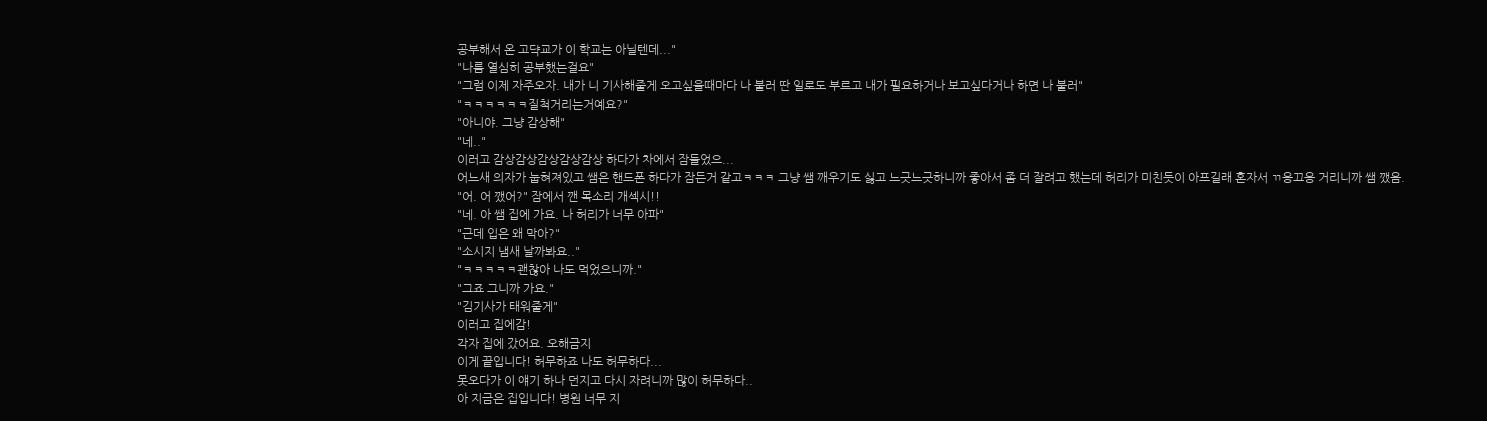공부해서 온 고댝교가 이 학교는 아닐텐데..."
"나름 열심히 공부했는걸요"
"그럼 이제 자주오자. 내가 니 기사해줄게 오고싶을때마다 나 불러 딴 일로도 부르고 내가 필요하거나 보고싶다거나 하면 나 불러"
"ㅋㅋㅋㅋㅋㅋ질척거리는거예요?"
"아니야. 그냥 감상해"
"네.."
이러고 감상감상감상감상감상 하다가 차에서 잠들었으...
어느새 의자가 눕혀져있고 쌤은 핸드폰 하다가 잠든거 같고ㅋㅋㅋ 그냥 쌤 깨우기도 싫고 느긋느긋하니까 좋아서 좀 더 잘려고 했는데 허리가 미친듯이 아프길래 혼자서 ㄲ응끄응 거리니까 쌤 깼음.
"어. 어 깼어?" 잠에서 깬 목소리 개섹시!!
"네. 아 쌤 집에 가요. 나 허리가 너무 아파"
"근데 입은 왜 막아?"
"소시지 냄새 날까봐요.."
"ㅋㅋㅋㅋㅋ괜찮아 나도 먹었으니까."
"그죠 그니까 가요."
"김기사가 태워줄게"
이러고 집에감!
각자 집에 갔어요. 오해금지
이게 끝입니다! 허무하죠 나도 허무하다...
못오다가 이 얘기 하나 던지고 다시 자려니까 많이 허무하다..
아 지금은 집입니다! 병원 너무 지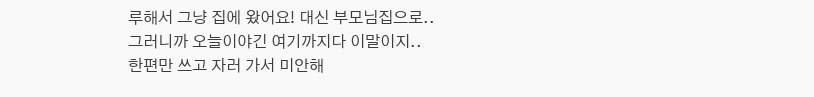루해서 그냥 집에 왔어요! 대신 부모님집으로..
그러니까 오늘이야긴 여기까지다 이말이지..
한편만 쓰고 자러 가서 미안해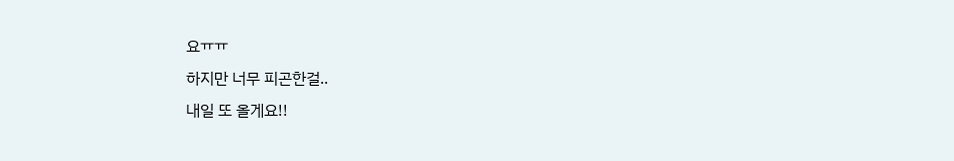요ㅠㅠ
하지만 너무 피곤한걸..
내일 또 올게요!!